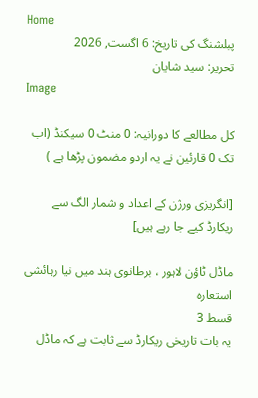Home
پبلشنگ کی تاریخ: 6 اگست, 2026
تحریر: سید شایان
Image

کل مطالعے کا دورانیہ: 0 منٹ 0 سیکنڈ (اب تک 0 قارئین نے یہ اردو مضمون پڑھا ہے )

[انگریزی ورژن کے اعداد و شمار الگ سے ریکارڈ کیے جا رہے ہیں]

ماڈل ٹاؤن لاہور ، برطانوی ہند میں نیا رہائشی استعارہ
قسط 3
یہ بات تاریخی ریکارڈ سے ثابت ہے کہ ماڈل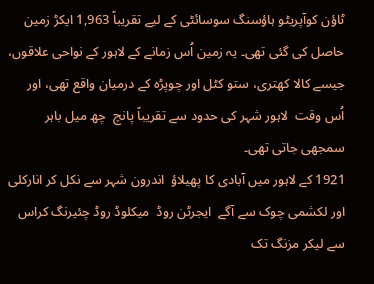ٹاؤن کوآپریٹو ہاؤسنگ سوسائٹی کے لیے تقریباً 1,963 ایکڑ زمین حاصل کی گئی تھی۔ یہ زمین اُس زمانے کے لاہور کے نواحی علاقوں، جیسے کالا کھتری، ستو کٹل اور چوپڑہ کے درمیان واقع تھی، اور اُس وقت  لاہور شہر کی حدود سے تقریباً پانچ  چھ میل باہر سمجھی جاتی تھی۔
1921 کے لاہور میں آبادی کا پھیلاؤ  اندرون شہر سے نکل کر انارکلی اور لکشمی چوک سے آگے  ایجرٹن روڈ  میکلوڈ روڈ چئیرنگ کراس سے لیکر مزنگ تک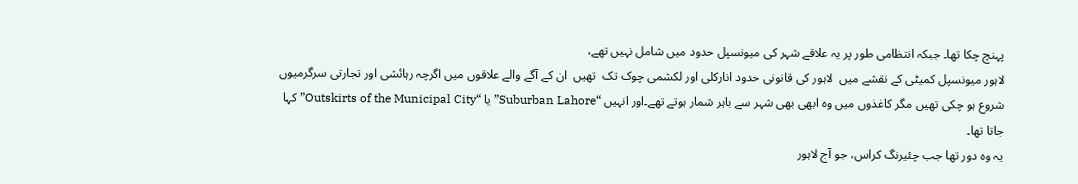پہنچ چکا تھا۔ جبکہ انتظامی طور پر یہ علاقے شہر کی میونسپل حدود میں شامل نہیں تھے،
لاہور میونسپل کمیٹی کے نقشے میں  لاہور کی قانونی حدود انارکلی اور لکشمی چوک تک  تھیں  ان کے آگے والے علاقوں میں اگرچہ رہائشی اور تجارتی سرگرمیوں شروع ہو چکی تھیں مگر کاغذوں میں وہ ابھی بھی شہر سے باہر شمار ہوتے تھے۔اور انہیں “Suburban Lahore” یا “Outskirts of the Municipal City” کہا جاتا تھا۔
یہ وہ دور تھا جب چئیرنگ کراس، جو آج لاہور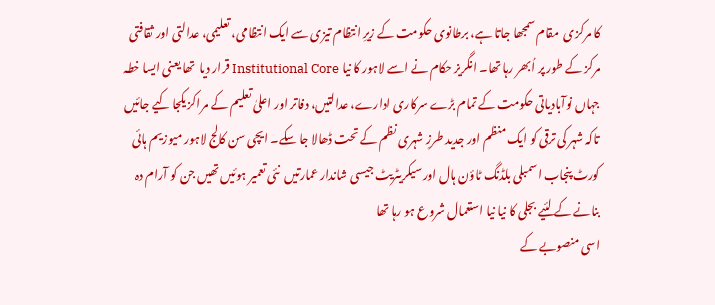کا مرکزی  مقام سمجھا جاتا ہے، برطانوی حکومت کے زیرِ انتظام تیزی سے ایک انتظامی، تعلیمی، عدالتی اور ثقافتی مرکز کے طور پر اُبھر رہا تھا۔ انگریز حکام نے اسے لاہور کا نیا Institutional Core قرار دیا  تھا یعنی ایسا خطہ جہاں نوآبادیاتی حکومت کے تمام بڑے سرکاری ادارے، عدالتیں، دفاتر اور اعلیٰ تعلیم کے مراکز یکجا کیے جائیں تاکہ شہر کی ترقی کو ایک منظم اور جدید طرزِ شہری نظم کے تحت ڈھالا جا سکے۔ ایچی سن کالج لاہور میوزیم ہائی کورٹ پنجاب اسمبلی بلڈنگ ٹاؤن ہال اور سیکریٹریٹ جیسی شاندار عمارتیں  نئی تعمیر ہوئیں تھیں جن کو آرام دہ بنانے کے لئیے بجلی کا نیا نیا استعمال شروع ہو رہا تھا
اسی منصوبے کے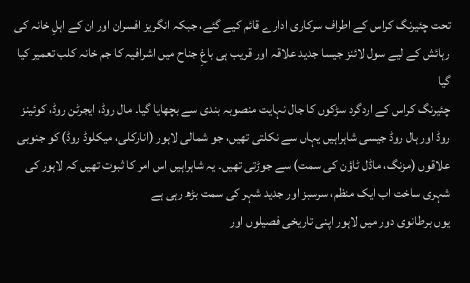تحت چئیرنگ کراس کے اطراف سرکاری ادارے قائم کیے گئے، جبکہ انگریز افسران اور ان کے اہلِ خانہ کی رہائش کے لیے سول لائنز جیسا جدید علاقہ اور قریب ہی باغِ جناح میں اشرافیہ کا جم خانہ کلب تعمیر کیا گیا
چئیرنگ کراس کے اردگرد سڑکوں کا جال نہایت منصوبہ بندی سے بچھایا گیا۔ مال روڈ، ایجرٹن روڈ، کوئینز روڈ اور ہال روڈ جیسی شاہراہیں یہاں سے نکلتی تھیں، جو شمالی لاہور (انارکلی، میکلوڈ روڈ) کو جنوبی علاقوں (مزنگ، ماڈل ٹاؤن کی سمت) سے جوڑتی تھیں۔ یہ شاہراہیں اس امر کا ثبوت تھیں کہ لاہور کی شہری ساخت اب ایک منظم، سرسبز اور جدید شہر کی سمت بڑھ رہی ہے
یوں برطانوی دور میں لاہور اپنی تاریخی فصیلوں اور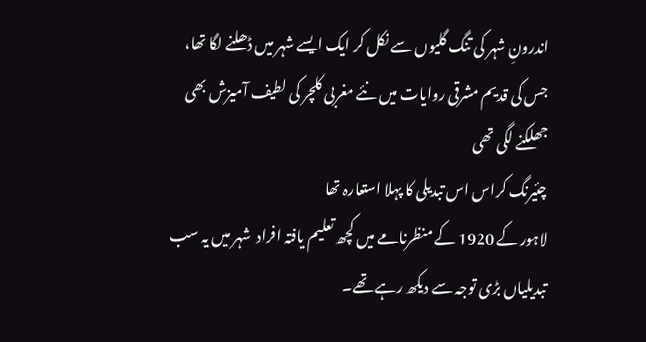اندرونِ شہر کی تنگ گلیوں سے نکل کر ایک ایسے شہر میں ڈھلنے لگا تھا، جس کی قدیم مشرقی روایات میں نئے مغربی کلچر کی لطیف آمیزش بھی جھلکنے لگی تھی
چئیرنگ کراس اس تبدیلی کا پہلا استعارہ تھا
لاہور کے 1920 کے منظرنامے میں کچھ تعلیم یافتہ افراد  شہر میں یہ سب تبدیلیاں بڑی توجہ سے دیکھ رہے تھے۔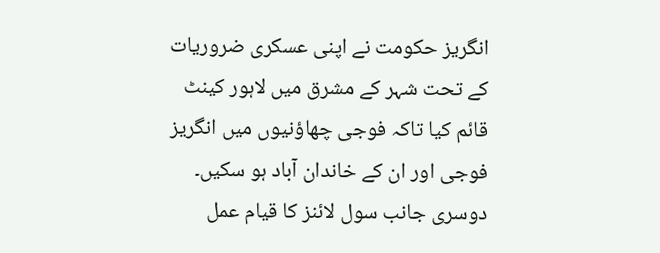انگریز حکومت نے اپنی عسکری ضروریات کے تحت شہر کے مشرق میں لاہور کینٹ قائم کیا تاکہ فوجی چھاؤنیوں میں انگریز فوجی اور ان کے خاندان آباد ہو سکیں۔
دوسری جانب سول لائنز کا قیام عمل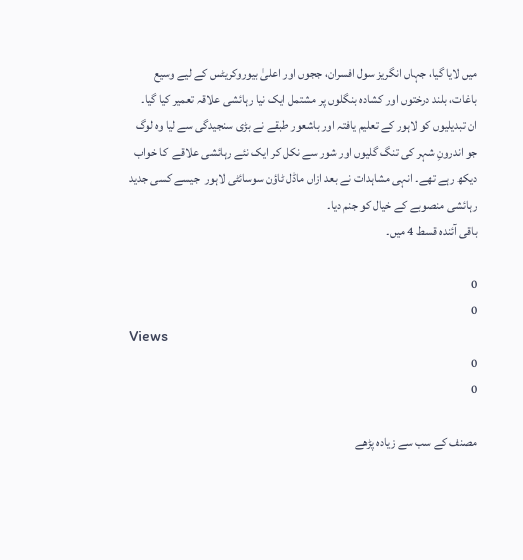میں لایا گیا، جہاں انگریز سول افسران، ججوں اور اعلیٰ بیوروکریٹس کے لیے وسیع باغات، بلند درختوں اور کشادہ بنگلوں پر مشتمل ایک نیا رہائشی علاقہ تعمیر کیا گیا۔
ان تبدیلیوں کو لاہور کے تعلیم یافتہ اور باشعور طبقے نے بڑی سنجیدگی سے لیا وہ لوگ جو اندرونِ شہر کی تنگ گلیوں اور شور سے نکل کر ایک نئے رہائشی علاقے  کا خواب دیکھ رہے تھے۔ انہی مشاہدات نے بعد ازاں ماڈل ٹاؤن سوسائٹی لاہور  جیسے کسی جدید رہائشی منصوبے کے خیال کو جنم دیا۔
باقی آئندہ قسط 4 میں۔

0
0
Views
0
0

مصنف کے سب سے زیادہ پڑھے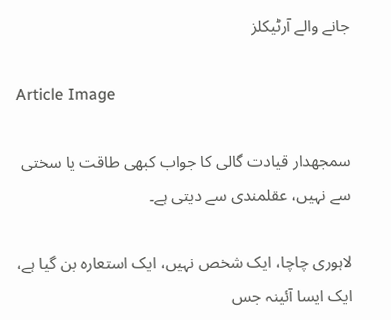جانے والے آرٹیکلز

Article Image

سمجھدار قیادت گالی کا جواب کبھی طاقت یا سختی سے نہیں، عقلمندی سے دیتی ہے۔

لاہوری چاچا، ایک شخص نہیں، ایک استعارہ بن گیا ہے، ایک ایسا آئینہ جس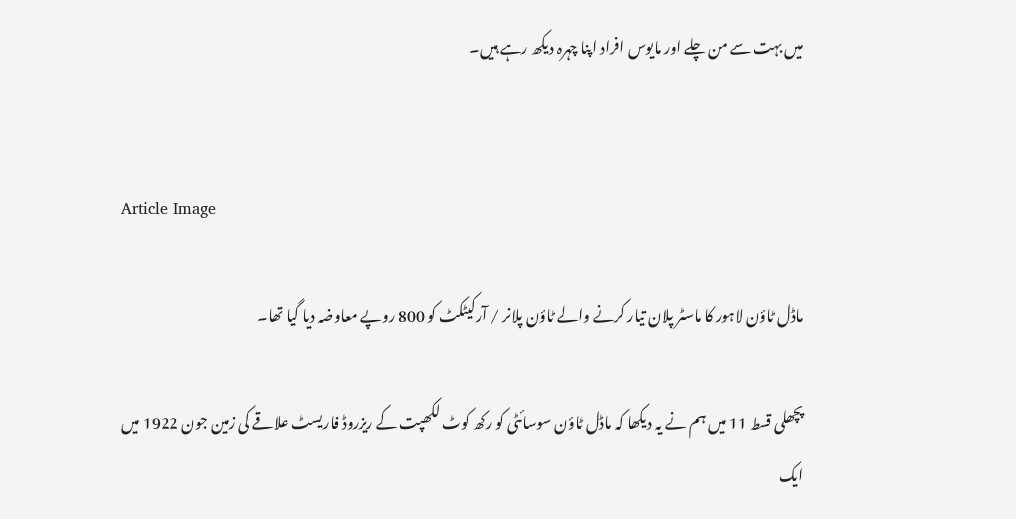میں بہت سے من چلے اور مایوس افراد اپنا چہرہ دیکھ رہے ہیں۔


Article Image

ماڈل ٹاؤن لاہور کا ماسٹر پلان تیار کرنے والے ٹاؤن پلانر / آرکیٹکٹ کو 800 روپے معاوضہ دیا گیا تھا۔

پچھلی قسط 11 میں ہم نے یہ دیکھا کہ ماڈل ٹاؤن سوسائٹی کو رکھ کوٹ لکھپت کے ریزروڈ فاریسٹ علاقے کی زمین جون 1922 میں ایک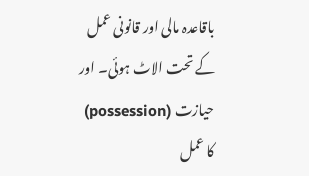باقاعدہ مالی اور قانونی عمل کے تحت الاٹ ہوئی۔ اور حیازت (possession) کا عمل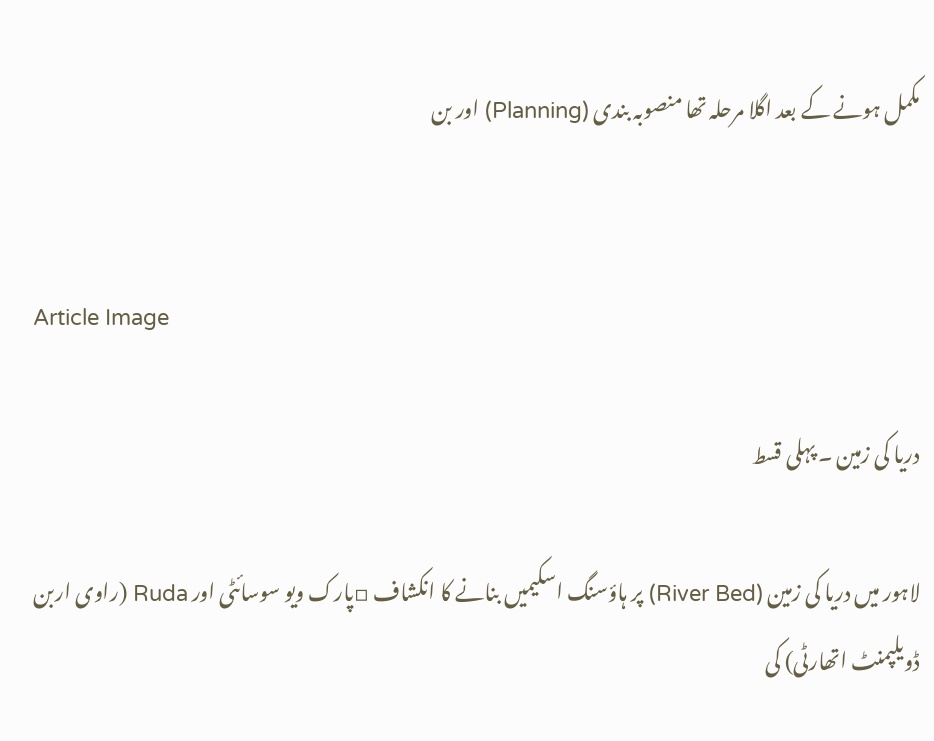مکمل ہونے کے بعد اگلا مرحلہ تھا منصوبہ بندی (Planning) اور بن


Article Image

دریا کی زمین ۔ پہلی قسط

لاہور میں دریا کی زمین (River Bed) پر ہاؤسنگ اسکیمیں بنانے کا انکشاف ▫پارک ویو سوسائٹی اور Ruda (راوی اربن ڈویلپمنٹ اتھارٹی) کی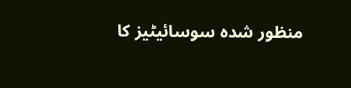منظور شدہ سوسائیٹیز کا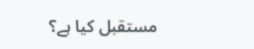مستقبل کیا ہے؟